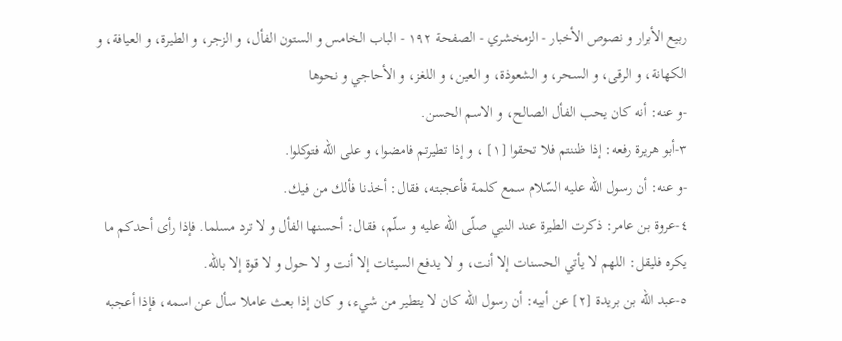ربيع الأبرار و نصوص الأخبار - الزمخشري - الصفحة ١٩٢ - الباب الخامس و الستون الفأل، و الزجر، و الطيرة، و العيافة، و الكهانة، و الرقى، و السحر، و الشعوذة، و العين، و اللغز، و الأحاجي و نحوها
-و عنه: أنه كان يحب الفأل الصالح، و الاسم الحسن.
٣-أبو هريرة رفعه: إذا ظننتم فلا تحقوا [١] ، و إذا تطيرتم فامضوا، و على اللّه فتوكلوا.
-و عنه: أن رسول اللّه عليه السّلام سمع كلمة فأعجبته، فقال: أخذنا فألك من فيك.
٤-عروة بن عامر: ذكرت الطيرة عند النبي صلّى اللّه عليه و سلّم، فقال: أحسنها الفأل و لا ترد مسلما. فإذا رأى أحدكم ما يكره فليقل: اللهم لا يأتي الحسنات إلا أنت، و لا يدفع السيئات إلا أنت و لا حول و لا قوة إلا باللّه.
٥-عبد اللّه بن بريدة [٢] عن أبيه: أن رسول اللّه كان لا يتطير من شيء، و كان إذا بعث عاملا سأل عن اسمه، فإذا أعجبه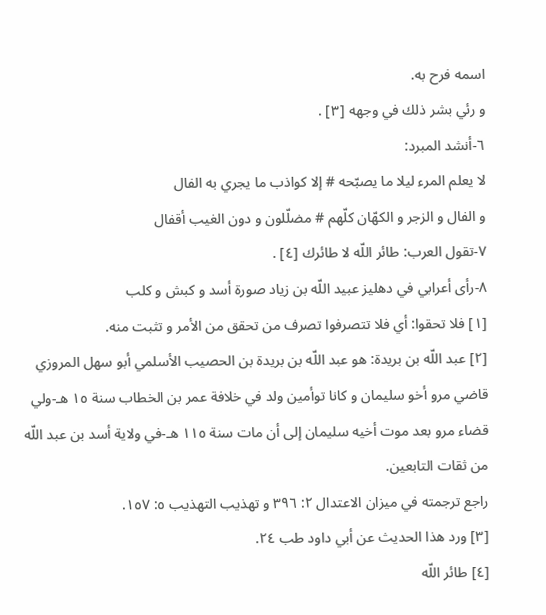اسمه فرح به.
و رئي بشر ذلك في وجهه [٣] .
٦-أنشد المبرد:
لا يعلم المرء ليلا ما يصبّحه # إلا كواذب ما يجري به الفال
و الفال و الزجر و الكهّان كلّهم # مضلّلون و دون الغيب أقفال
٧-تقول العرب: طائر اللّه لا طائرك [٤] .
٨-رأى أعرابي في دهليز عبيد اللّه بن زياد صورة أسد و كبش و كلب
[١] فلا تحقوا: أي فلا تتصرفوا تصرف من تحقق من الأمر و تثبت منه.
[٢] عبد اللّه بن بريدة: هو عبد اللّه بن بريدة بن الحصيب الأسلمي أبو سهل المروزي قاضي مرو أخو سليمان و كانا توأمين ولد في خلافة عمر بن الخطاب سنة ١٥ هـ-ولي قضاء مرو بعد موت أخيه سليمان إلى أن مات سنة ١١٥ هـ-في ولاية أسد بن عبد اللّه من ثقات التابعين.
راجع ترجمته في ميزان الاعتدال ٢: ٣٩٦ و تهذيب التهذيب ٥: ١٥٧.
[٣] ورد هذا الحديث عن أبي داود طب ٢٤.
[٤] طائر اللّه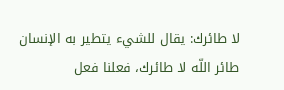لا طائرك: يقال للشيء يتطير به الإنسان طائر اللّه لا طائرك، فعلنا فعل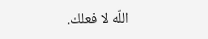اللّه لا فعلك.